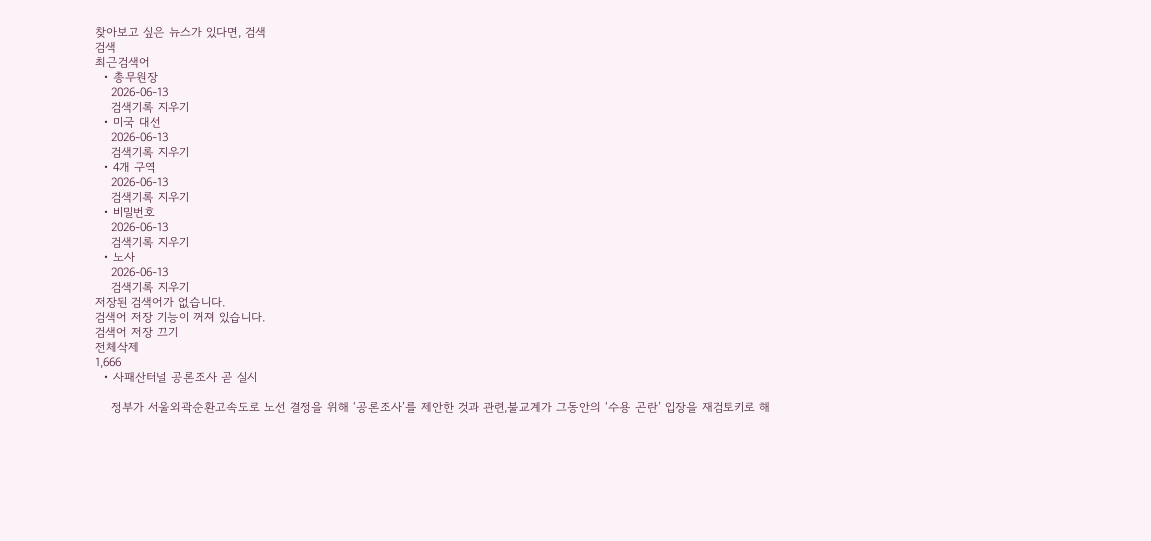찾아보고 싶은 뉴스가 있다면, 검색
검색
최근검색어
  • 총무원장
    2026-06-13
    검색기록 지우기
  • 미국 대선
    2026-06-13
    검색기록 지우기
  • 4개 구역
    2026-06-13
    검색기록 지우기
  • 비밀번호
    2026-06-13
    검색기록 지우기
  • 노사
    2026-06-13
    검색기록 지우기
저장된 검색어가 없습니다.
검색어 저장 기능이 꺼져 있습니다.
검색어 저장 끄기
전체삭제
1,666
  • 사패산터널 공론조사 곧 실시

    정부가 서울외곽순환고속도로 노선 결정을 위해 ‘공론조사’를 제안한 것과 관련,불교계가 그동안의 ‘수용 곤란’ 입장을 재검토키로 해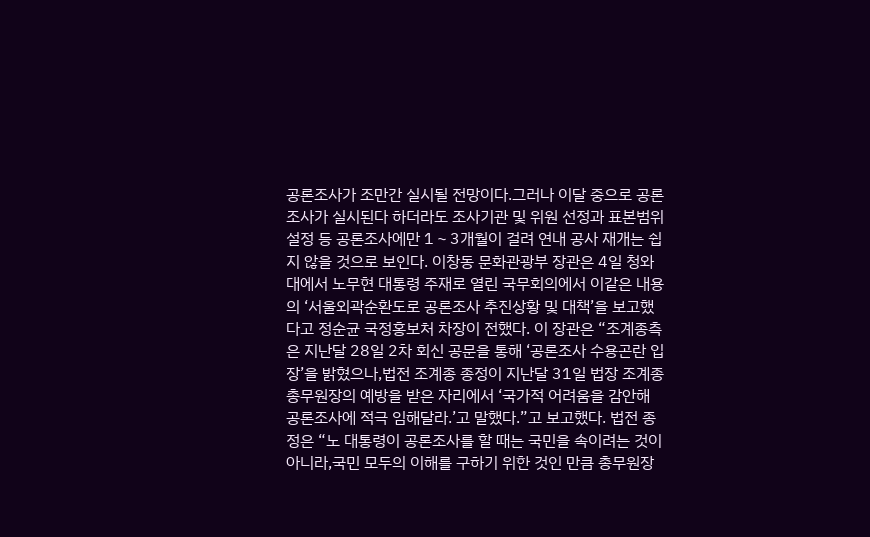공론조사가 조만간 실시될 전망이다.그러나 이달 중으로 공론조사가 실시된다 하더라도 조사기관 및 위원 선정과 표본범위 설정 등 공론조사에만 1∼3개월이 걸려 연내 공사 재개는 쉽지 않을 것으로 보인다. 이창동 문화관광부 장관은 4일 청와대에서 노무현 대통령 주재로 열린 국무회의에서 이같은 내용의 ‘서울외곽순환도로 공론조사 추진상황 및 대책’을 보고했다고 정순균 국정홍보처 차장이 전했다. 이 장관은 “조계종측은 지난달 28일 2차 회신 공문을 통해 ‘공론조사 수용곤란 입장’을 밝혔으나,법전 조계종 종정이 지난달 31일 법장 조계종 총무원장의 예방을 받은 자리에서 ‘국가적 어려움을 감안해 공론조사에 적극 임해달라.’고 말했다.”고 보고했다. 법전 종정은 “노 대통령이 공론조사를 할 때는 국민을 속이려는 것이 아니라,국민 모두의 이해를 구하기 위한 것인 만큼 총무원장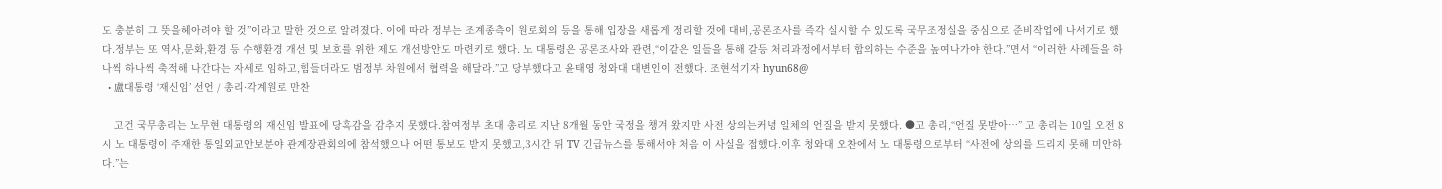도 충분히 그 뜻을헤아려야 할 것”이라고 말한 것으로 알려졌다. 이에 따라 정부는 조계종측이 원로회의 등을 통해 입장을 새롭게 정리할 것에 대비,공론조사를 즉각 실시할 수 있도록 국무조정실을 중심으로 준비작업에 나서기로 했다.정부는 또 역사,문화,환경 등 수행환경 개선 및 보호를 위한 제도 개선방안도 마련키로 했다. 노 대통령은 공론조사와 관련,“이같은 일들을 통해 갈등 처리과정에서부터 합의하는 수준을 높여나가야 한다.”면서 “이러한 사례들을 하나씩 하나씩 축적해 나간다는 자세로 임하고,힘들더라도 범정부 차원에서 협력을 해달라.”고 당부했다고 윤태영 청와대 대변인이 전했다. 조현석기자 hyun68@
  • 盧대통령 ‘재신임’ 선언 / 총리·각계원로 만찬

    고건 국무총리는 노무현 대통령의 재신임 발표에 당혹감을 감추지 못했다.참여정부 초대 총리로 지난 8개월 동안 국정을 챙겨 왔지만 사전 상의는커녕 일체의 언질을 받지 못했다. ●고 총리,“언질 못받아…” 고 총리는 10일 오전 8시 노 대통령이 주재한 통일외교안보분야 관계장관회의에 참석했으나 어떤 통보도 받지 못했고,3시간 뒤 TV 긴급뉴스를 통해서야 처음 이 사실을 접했다.이후 청와대 오찬에서 노 대통령으로부터 “사전에 상의를 드리지 못해 미안하다.”는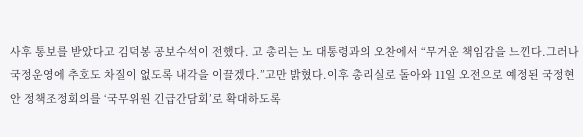사후 통보를 받았다고 김덕봉 공보수석이 전했다. 고 총리는 노 대통령과의 오찬에서 “무거운 책임감을 느낀다.그러나 국정운영에 추호도 차질이 없도록 내각을 이끌겠다.”고만 밝혔다.이후 총리실로 돌아와 11일 오전으로 예정된 국정현안 정책조정회의를 ‘국무위원 긴급간담회’로 확대하도록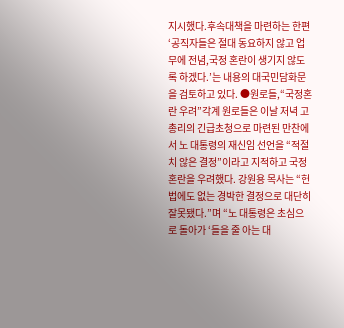지시했다.후속대책을 마련하는 한편 ‘공직자들은 절대 동요하지 않고 업무에 전념,국정 혼란이 생기지 않도록 하겠다.’는 내용의 대국민담화문을 검토하고 있다. ●원로들,“국정혼란 우려”각계 원로들은 이날 저녁 고 총리의 긴급초청으로 마련된 만찬에서 노 대통령의 재신임 선언을 “적절치 않은 결정”이라고 지적하고 국정혼란을 우려했다. 강원용 목사는 “헌법에도 없는 경박한 결정으로 대단히 잘못됐다.”며 “노 대통령은 초심으로 돌아가 ‘들을 줄 아는 대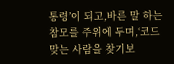통령’이 되고,바른 말 하는 참모를 주위에 두며,‘코드 맞는 사람을 찾기보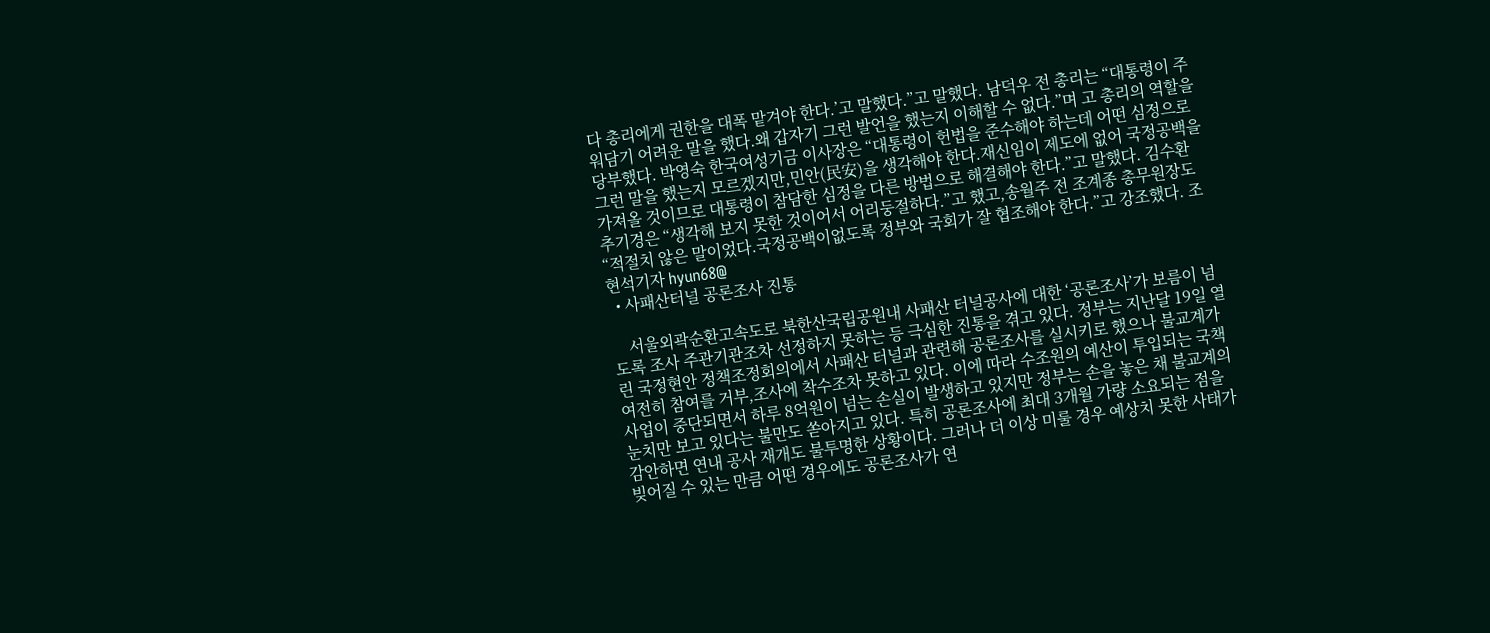다 총리에게 권한을 대폭 맡겨야 한다.’고 말했다.”고 말했다. 남덕우 전 총리는 “대통령이 주워담기 어려운 말을 했다.왜 갑자기 그런 발언을 했는지 이해할 수 없다.”며 고 총리의 역할을 당부했다. 박영숙 한국여성기금 이사장은 “대통령이 헌법을 준수해야 하는데 어떤 심정으로 그런 말을 했는지 모르겠지만,민안(民安)을 생각해야 한다.재신임이 제도에 없어 국정공백을 가져올 것이므로 대통령이 참담한 심정을 다른 방법으로 해결해야 한다.”고 말했다. 김수환 추기경은 “생각해 보지 못한 것이어서 어리둥절하다.”고 했고,송월주 전 조계종 총무원장도 “적절치 않은 말이었다.국정공백이없도록 정부와 국회가 잘 협조해야 한다.”고 강조했다. 조현석기자 hyun68@
  • 사패산터널 공론조사 진통

    서울외곽순환고속도로 북한산국립공원내 사패산 터널공사에 대한 ‘공론조사’가 보름이 넘도록 조사 주관기관조차 선정하지 못하는 등 극심한 진통을 겪고 있다. 정부는 지난달 19일 열린 국정현안 정책조정회의에서 사패산 터널과 관련해 공론조사를 실시키로 했으나 불교계가 여전히 참여를 거부,조사에 착수조차 못하고 있다. 이에 따라 수조원의 예산이 투입되는 국책사업이 중단되면서 하루 8억원이 넘는 손실이 발생하고 있지만 정부는 손을 놓은 채 불교계의 눈치만 보고 있다는 불만도 쏟아지고 있다. 특히 공론조사에 최대 3개월 가량 소요되는 점을 감안하면 연내 공사 재개도 불투명한 상황이다. 그러나 더 이상 미룰 경우 예상치 못한 사태가 빚어질 수 있는 만큼 어떤 경우에도 공론조사가 연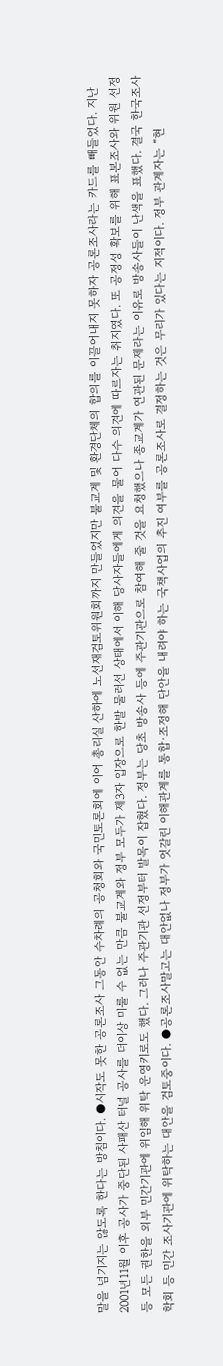말을 넘기지는 않도록 한다는 방침이다. ●시작도 못한 공론조사 그동안 수차례의 공청회와 국민토론회에 이어 총리실 산하에 노선재검토위원회까지 만들었지만 불교계 및 환경단체의 합의를 이끌어내지 못하자 공론조사라는 카드를 빼들었다. 지난 2001년11월 이후 공사가 중단된 사패산 터널 공사를 더이상 미룰 수 없는 만큼 불교계와 정부 모두가 제3자 입장으로 한발 물러선 상태에서 이해 당사자들에게 의견을 물어 다수 의견에 따르자는 취지였다. 또 공정성 확보를 위해 표본조사와 위원 선정 등 모든 권한을 외부 민간기관에 위임해 위탁 운영키로도 했다. 그러나 주관기관 선정부터 발목이 잡혔다. 정부는 당초 방송사 등에 주관기관으로 참여해 줄 것을 요청했으나 종교계가 연관된 문제라는 이유로 방송사들이 난색을 표했다. 결국 한국조사학회 등 민간 조사기관에 위탁하는 대안을 검토중이다. ●공론조사말고는 대안없나 정부가 엇갈린 이해관계를 통합·조정해 단안을 내려야 하는 국책사업의 추진 여부를 공론조사로 결정하는 것은 무리가 있다는 지적이다. 정부 관계자는 “현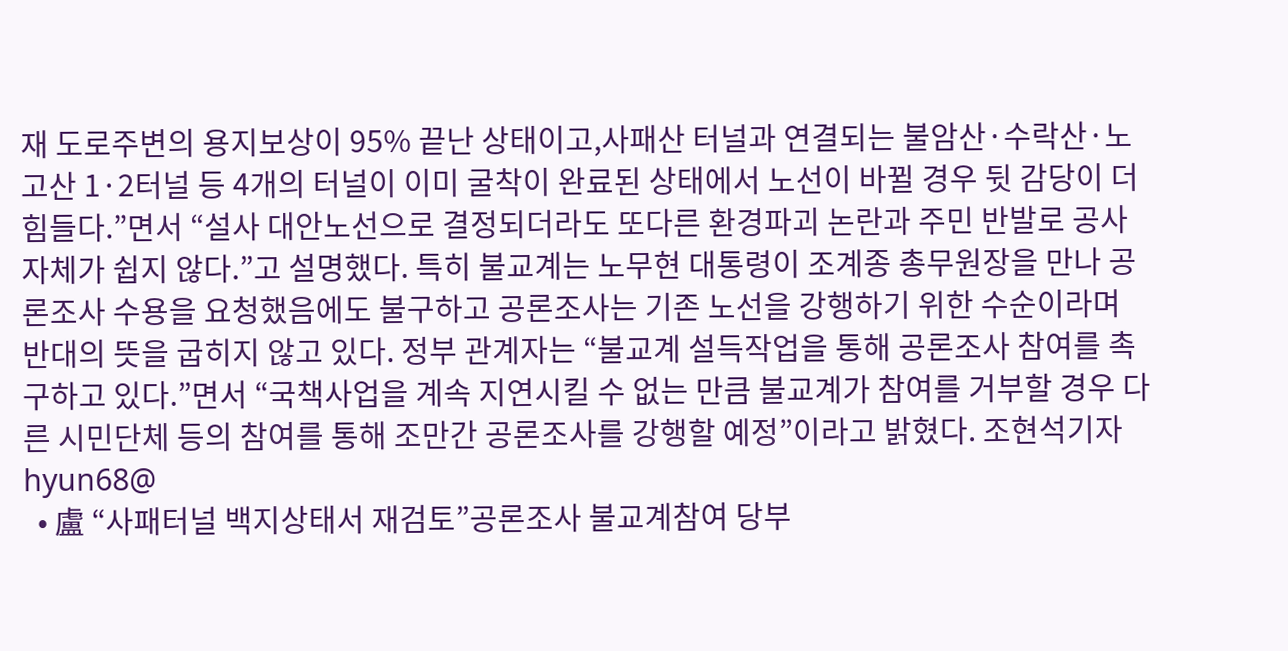재 도로주변의 용지보상이 95% 끝난 상태이고,사패산 터널과 연결되는 불암산·수락산·노고산 1·2터널 등 4개의 터널이 이미 굴착이 완료된 상태에서 노선이 바뀔 경우 뒷 감당이 더 힘들다.”면서 “설사 대안노선으로 결정되더라도 또다른 환경파괴 논란과 주민 반발로 공사자체가 쉽지 않다.”고 설명했다. 특히 불교계는 노무현 대통령이 조계종 총무원장을 만나 공론조사 수용을 요청했음에도 불구하고 공론조사는 기존 노선을 강행하기 위한 수순이라며 반대의 뜻을 굽히지 않고 있다. 정부 관계자는 “불교계 설득작업을 통해 공론조사 참여를 촉구하고 있다.”면서 “국책사업을 계속 지연시킬 수 없는 만큼 불교계가 참여를 거부할 경우 다른 시민단체 등의 참여를 통해 조만간 공론조사를 강행할 예정”이라고 밝혔다. 조현석기자 hyun68@
  • 盧 “사패터널 백지상태서 재검토”공론조사 불교계참여 당부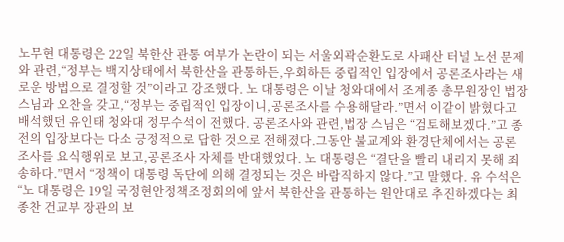노무현 대통령은 22일 북한산 관통 여부가 논란이 되는 서울외곽순환도로 사패산 터널 노선 문제와 관련,“정부는 백지상태에서 북한산을 관통하든,우회하든 중립적인 입장에서 공론조사라는 새로운 방법으로 결정할 것”이라고 강조했다. 노 대통령은 이날 청와대에서 조계종 총무원장인 법장 스님과 오찬을 갖고,“정부는 중립적인 입장이니,공론조사를 수용해달라.”면서 이같이 밝혔다고 배석했던 유인태 청와대 정무수석이 전했다. 공론조사와 관련,법장 스님은 “검토해보겠다.”고 종전의 입장보다는 다소 긍정적으로 답한 것으로 전해졌다.그동안 불교계와 환경단체에서는 공론조사를 요식행위로 보고,공론조사 자체를 반대했었다. 노 대통령은 “결단을 빨리 내리지 못해 죄송하다.”면서 “정책이 대통령 독단에 의해 결정되는 것은 바람직하지 않다.”고 말했다. 유 수석은 “노 대통령은 19일 국정현안정책조정회의에 앞서 북한산을 관통하는 원안대로 추진하겠다는 최종찬 건교부 장관의 보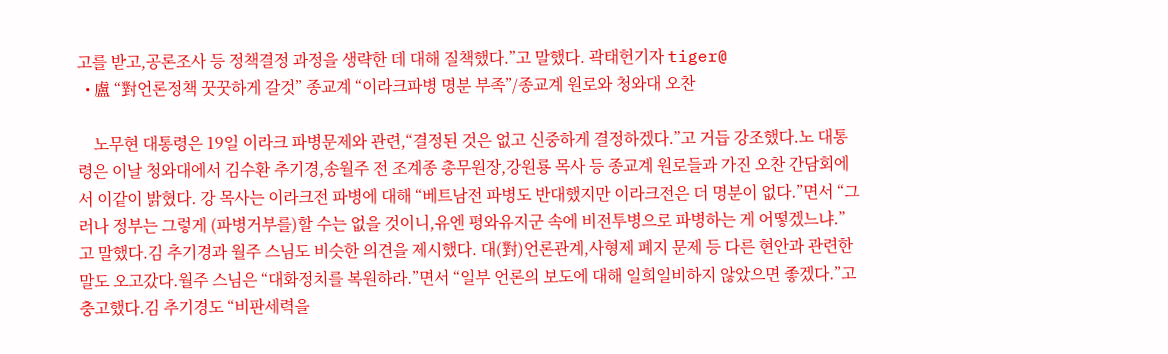고를 받고,공론조사 등 정책결정 과정을 생략한 데 대해 질책했다.”고 말했다. 곽태헌기자 tiger@
  • 盧 “對언론정책 꿋꿋하게 갈것” 종교계 “이라크파병 명분 부족”/종교계 원로와 청와대 오찬

    노무현 대통령은 19일 이라크 파병문제와 관련,“결정된 것은 없고 신중하게 결정하겠다.”고 거듭 강조했다.노 대통령은 이날 청와대에서 김수환 추기경,송월주 전 조계종 총무원장,강원룡 목사 등 종교계 원로들과 가진 오찬 간담회에서 이같이 밝혔다. 강 목사는 이라크전 파병에 대해 “베트남전 파병도 반대했지만 이라크전은 더 명분이 없다.”면서 “그러나 정부는 그렇게 (파병거부를)할 수는 없을 것이니,유엔 평와유지군 속에 비전투병으로 파병하는 게 어떻겠느냐.”고 말했다.김 추기경과 월주 스님도 비슷한 의견을 제시했다. 대(對)언론관계,사형제 폐지 문제 등 다른 현안과 관련한 말도 오고갔다.월주 스님은 “대화정치를 복원하라.”면서 “일부 언론의 보도에 대해 일희일비하지 않았으면 좋겠다.”고 충고했다.김 추기경도 “비판세력을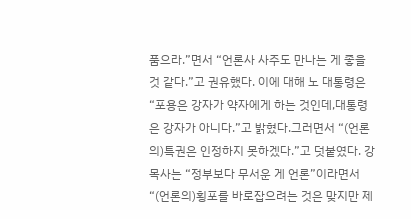품으라.”면서 “언론사 사주도 만나는 게 좋을 것 같다.”고 권유했다. 이에 대해 노 대통령은 “포용은 강자가 약자에게 하는 것인데,대통령은 강자가 아니다.”고 밝혔다.그러면서 “(언론의)특권은 인정하지 못하겠다.”고 덧붙였다. 강 목사는 “정부보다 무서운 게 언론”이라면서 “(언론의)횡포를 바로잡으려는 것은 맞지만 제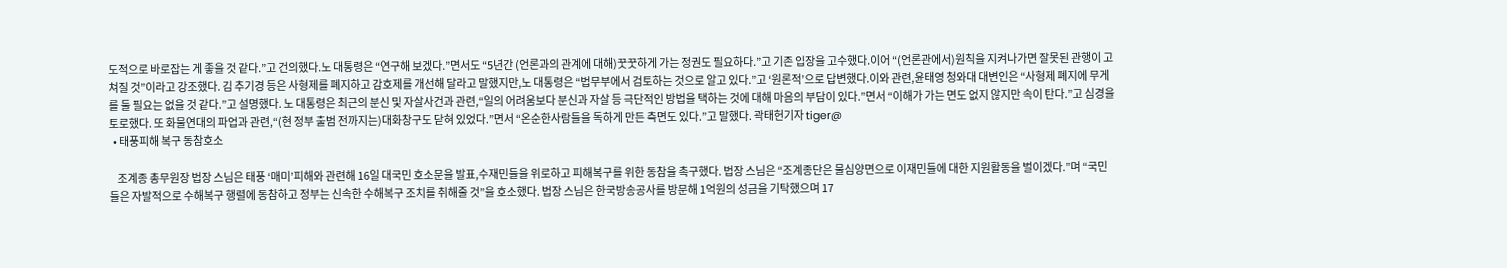도적으로 바로잡는 게 좋을 것 같다.”고 건의했다.노 대통령은 “연구해 보겠다.”면서도 “5년간 (언론과의 관계에 대해)꿋꿋하게 가는 정권도 필요하다.”고 기존 입장을 고수했다.이어 “(언론관에서)원칙을 지켜나가면 잘못된 관행이 고쳐질 것”이라고 강조했다. 김 추기경 등은 사형제를 폐지하고 감호제를 개선해 달라고 말했지만,노 대통령은 “법무부에서 검토하는 것으로 알고 있다.”고 ‘원론적’으로 답변했다.이와 관련,윤태영 청와대 대변인은 “사형제 폐지에 무게를 둘 필요는 없을 것 같다.”고 설명했다. 노 대통령은 최근의 분신 및 자살사건과 관련,“일의 어려움보다 분신과 자살 등 극단적인 방법을 택하는 것에 대해 마음의 부담이 있다.”면서 “이해가 가는 면도 없지 않지만 속이 탄다.”고 심경을 토로했다. 또 화물연대의 파업과 관련,“(현 정부 출범 전까지는)대화창구도 닫혀 있었다.”면서 “온순한사람들을 독하게 만든 측면도 있다.”고 말했다. 곽태헌기자 tiger@
  • 태풍피해 복구 동참호소

    조계종 총무원장 법장 스님은 태풍 ‘매미’피해와 관련해 16일 대국민 호소문을 발표,수재민들을 위로하고 피해복구를 위한 동참을 촉구했다. 법장 스님은 “조계종단은 물심양면으로 이재민들에 대한 지원활동을 벌이겠다.”며 “국민들은 자발적으로 수해복구 행렬에 동참하고 정부는 신속한 수해복구 조치를 취해줄 것”을 호소했다. 법장 스님은 한국방송공사를 방문해 1억원의 성금을 기탁했으며 17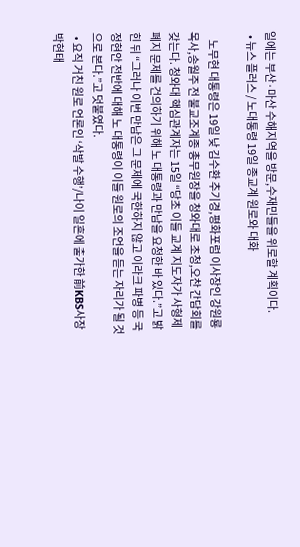일에는 부산·마산 수해지역을 방문,수재민들을 위로할 계획이다.
  • 뉴스 플러스 / 노대통령 19일 종교계 원로와 대화

    노무현 대통령은 19일 낮 김수환 추기경,평화포럼 이사장인 강원룡 목사,송월주 전 불교조계종 총무원장을 청와대로 초청,오찬 간담회를 갖는다. 청와대 핵심관계자는 15일 “당초 이들 교계 지도자가 사형제 폐지 문제를 건의하기 위해 노 대통령과 만남을 요청한 바 있다.”고 밝힌 뒤 “그러나 이번 만남은 그 문제에 국한하지 않고 이라크 파병 등 국정현안 전반에 대해 노 대통령이 이들 원로의 조언을 듣는 자리가 될 것으로 본다.”고 덧붙였다.
  • 요직 거친 원로 언론인 ‘삭발 수행’/나이 일흔에 출가한 前KBS사장 박현태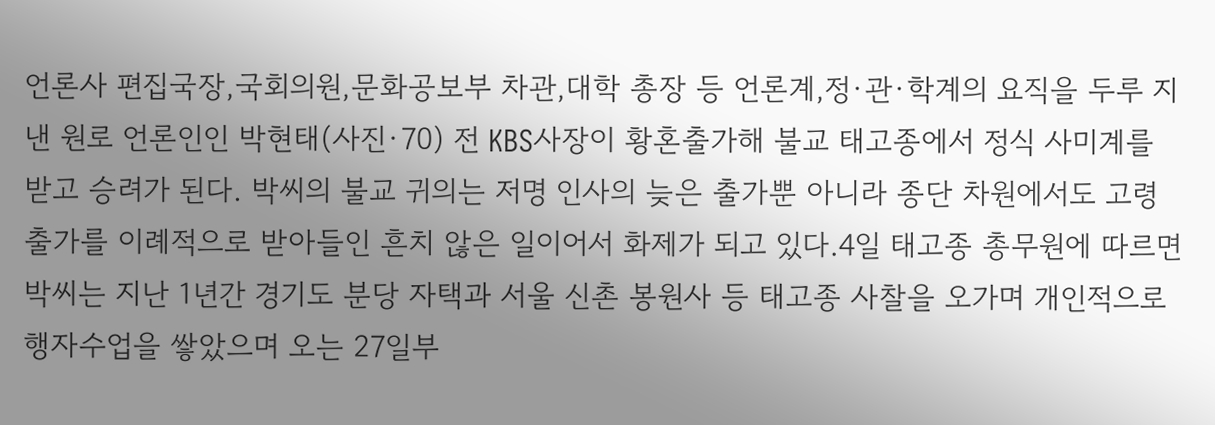언론사 편집국장,국회의원,문화공보부 차관,대학 총장 등 언론계,정·관·학계의 요직을 두루 지낸 원로 언론인인 박현태(사진·70) 전 KBS사장이 황혼출가해 불교 태고종에서 정식 사미계를 받고 승려가 된다. 박씨의 불교 귀의는 저명 인사의 늦은 출가뿐 아니라 종단 차원에서도 고령 출가를 이례적으로 받아들인 흔치 않은 일이어서 화제가 되고 있다.4일 태고종 총무원에 따르면 박씨는 지난 1년간 경기도 분당 자택과 서울 신촌 봉원사 등 태고종 사찰을 오가며 개인적으로 행자수업을 쌓았으며 오는 27일부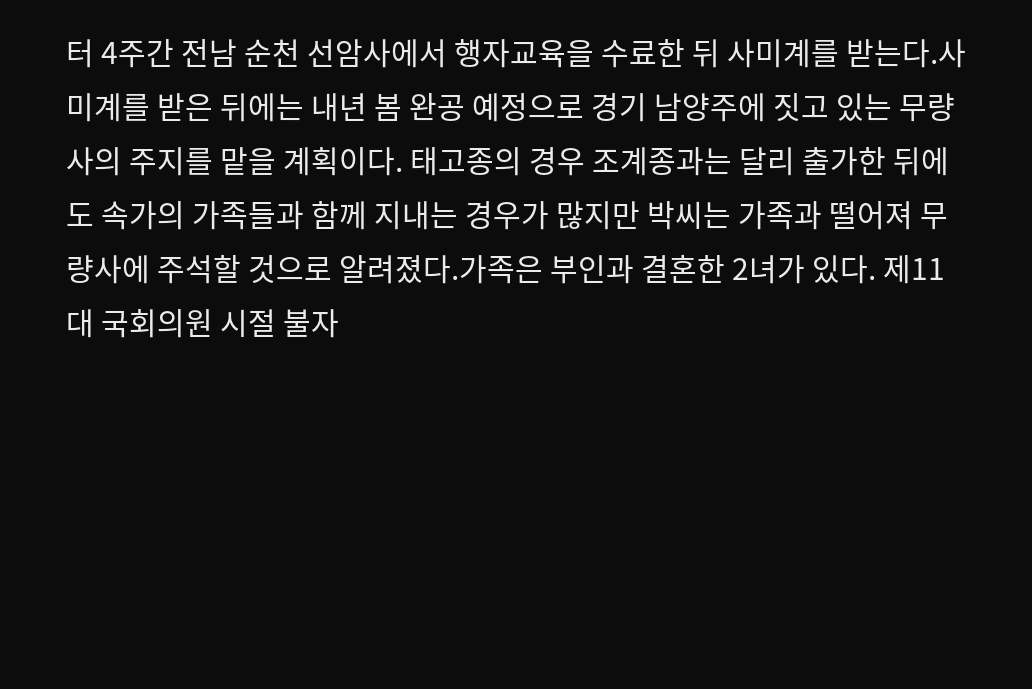터 4주간 전남 순천 선암사에서 행자교육을 수료한 뒤 사미계를 받는다.사미계를 받은 뒤에는 내년 봄 완공 예정으로 경기 남양주에 짓고 있는 무량사의 주지를 맡을 계획이다. 태고종의 경우 조계종과는 달리 출가한 뒤에도 속가의 가족들과 함께 지내는 경우가 많지만 박씨는 가족과 떨어져 무량사에 주석할 것으로 알려졌다.가족은 부인과 결혼한 2녀가 있다. 제11대 국회의원 시절 불자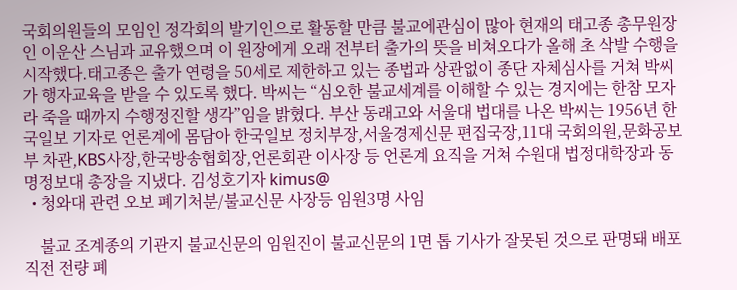국회의원들의 모임인 정각회의 발기인으로 활동할 만큼 불교에관심이 많아 현재의 태고종 총무원장인 이운산 스님과 교유했으며 이 원장에게 오래 전부터 출가의 뜻을 비쳐오다가 올해 초 삭발 수행을 시작했다.태고종은 출가 연령을 50세로 제한하고 있는 종법과 상관없이 종단 자체심사를 거쳐 박씨가 행자교육을 받을 수 있도록 했다. 박씨는 “심오한 불교세계를 이해할 수 있는 경지에는 한참 모자라 죽을 때까지 수행정진할 생각”임을 밝혔다. 부산 동래고와 서울대 법대를 나온 박씨는 1956년 한국일보 기자로 언론계에 몸담아 한국일보 정치부장,서울경제신문 편집국장,11대 국회의원,문화공보부 차관,KBS사장,한국방송협회장,언론회관 이사장 등 언론계 요직을 거쳐 수원대 법정대학장과 동명정보대 총장을 지냈다. 김성호기자 kimus@
  • 청와대 관련 오보 폐기처분/불교신문 사장등 임원3명 사임

    불교 조계종의 기관지 불교신문의 임원진이 불교신문의 1면 톱 기사가 잘못된 것으로 판명돼 배포직전 전량 폐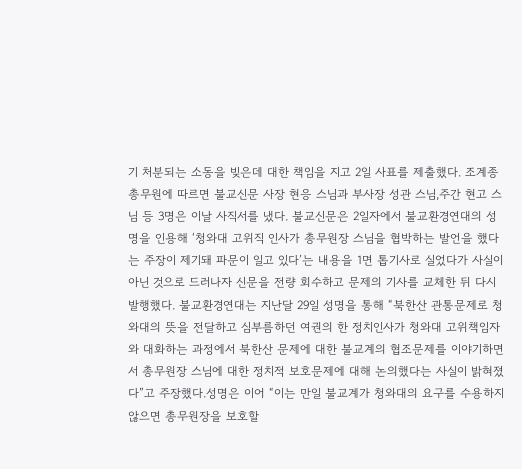기 처분되는 소동을 빚은데 대한 책임을 지고 2일 사표를 제출했다. 조계종 총무원에 따르면 불교신문 사장 현응 스님과 부사장 성관 스님,주간 현고 스님 등 3명은 이날 사직서를 냈다. 불교신문은 2일자에서 불교환경연대의 성명을 인용해 ‘청와대 고위직 인사가 총무원장 스님을 협박하는 발언을 했다는 주장이 제기돼 파문이 일고 있다’는 내용을 1면 톱기사로 실었다가 사실이 아닌 것으로 드러나자 신문을 전량 회수하고 문제의 기사를 교체한 뒤 다시 발행했다. 불교환경연대는 지난달 29일 성명을 통해 “북한산 관통문제로 청와대의 뜻을 전달하고 심부름하던 여권의 한 정치인사가 청와대 고위책임자와 대화하는 과정에서 북한산 문제에 대한 불교계의 협조문제를 이야기하면서 총무원장 스님에 대한 정치적 보호문제에 대해 논의했다는 사실이 밝혀졌다”고 주장했다.성명은 이어 “이는 만일 불교계가 청와대의 요구를 수용하지 않으면 총무원장을 보호할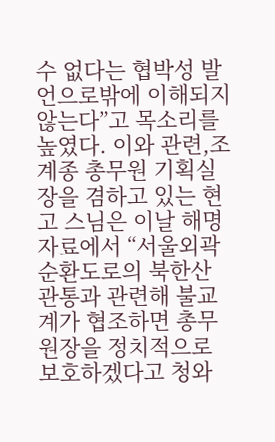수 없다는 협박성 발언으로밖에 이해되지 않는다”고 목소리를 높였다. 이와 관련,조계종 총무원 기획실장을 겸하고 있는 현고 스님은 이날 해명자료에서 “서울외곽순환도로의 북한산 관통과 관련해 불교계가 협조하면 총무원장을 정치적으로 보호하겠다고 청와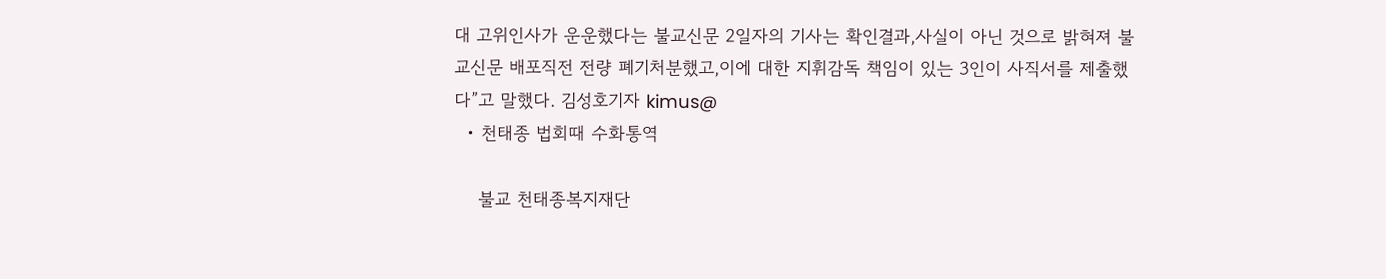대 고위인사가 운운했다는 불교신문 2일자의 기사는 확인결과,사실이 아닌 것으로 밝혀져 불교신문 배포직전 전량 폐기처분했고,이에 대한 지휘감독 책임이 있는 3인이 사직서를 제출했다”고 말했다. 김성호기자 kimus@
  • 천태종 법회때 수화통역

    불교 천태종복지재단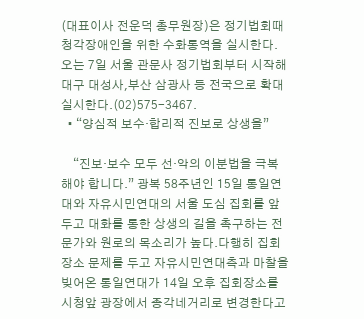(대표이사 전운덕 총무원장)은 정기법회때 청각장애인을 위한 수화통역을 실시한다. 오는 7일 서울 관문사 정기법회부터 시작해 대구 대성사,부산 삼광사 등 전국으로 확대실시한다.(02)575-3467.
  • “양심적 보수·합리적 진보로 상생을”

    “진보·보수 모두 선·악의 이분법을 극복해야 합니다.” 광복 58주년인 15일 통일연대와 자유시민연대의 서울 도심 집회를 앞두고 대화를 통한 상생의 길을 촉구하는 전문가와 원로의 목소리가 높다.다행히 집회장소 문제를 두고 자유시민연대측과 마찰을 빚어온 통일연대가 14일 오후 집회장소를 시청앞 광장에서 종각네거리로 변경한다고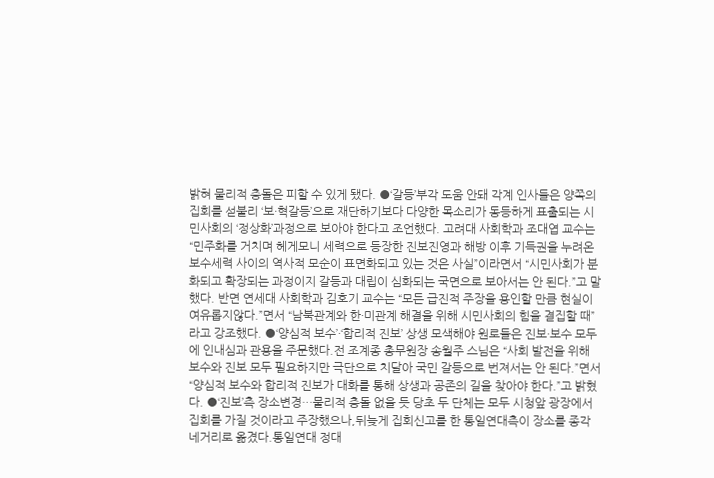밝혀 물리적 충돌은 피할 수 있게 됐다. ●‘갈등’부각 도움 안돼 각계 인사들은 양쪽의 집회를 섣불리 ‘보·혁갈등’으로 재단하기보다 다양한 목소리가 동등하게 표출되는 시민사회의 ‘정상화’과정으로 보아야 한다고 조언했다. 고려대 사회학과 조대엽 교수는 “민주화를 거치며 헤게모니 세력으로 등장한 진보진영과 해방 이후 기득권을 누려온 보수세력 사이의 역사적 모순이 표면화되고 있는 것은 사실”이라면서 “시민사회가 분화되고 확장되는 과정이지 갈등과 대립이 심화되는 국면으로 보아서는 안 된다.”고 말했다. 반면 연세대 사회학과 김호기 교수는 “모든 급진적 주장을 용인할 만큼 현실이 여유롭지않다.”면서 “남북관계와 한·미관계 해결을 위해 시민사회의 힘을 결집할 때”라고 강조했다. ●‘양심적 보수’·‘합리적 진보’ 상생 모색해야 원로들은 진보·보수 모두에 인내심과 관용을 주문했다.전 조계종 총무원장 송월주 스님은 “사회 발전을 위해 보수와 진보 모두 필요하지만 극단으로 치달아 국민 갈등으로 번져서는 안 된다.”면서 “양심적 보수와 합리적 진보가 대화를 통해 상생과 공존의 길을 찾아야 한다.”고 밝혔다. ●‘진보’측 장소변경…물리적 충돌 없을 듯 당초 두 단체는 모두 시청앞 광장에서 집회를 가질 것이라고 주장했으나,뒤늦게 집회신고를 한 통일연대측이 장소를 종각네거리로 옮겼다.통일연대 정대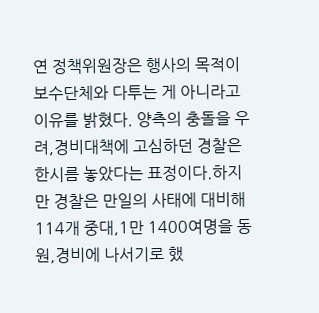연 정책위원장은 행사의 목적이 보수단체와 다투는 게 아니라고 이유를 밝혔다. 양측의 충돌을 우려,경비대책에 고심하던 경찰은 한시름 놓았다는 표정이다.하지만 경찰은 만일의 사태에 대비해 114개 중대,1만 1400여명을 동원,경비에 나서기로 했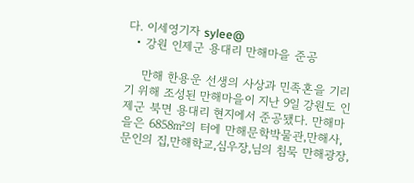다. 이세영기자 sylee@
  • 강원 인제군 용대리 만해마을 준공

    만해 한용운 선생의 사상과 민족혼을 기리기 위해 조성된 만해마을이 지난 9일 강원도 인제군 북면 용대리 현지에서 준공됐다. 만해마을은 6858㎡의 터에 만해문학박물관,만해사,문인의 집,만해학교,심우장,님의 침묵 만해광장,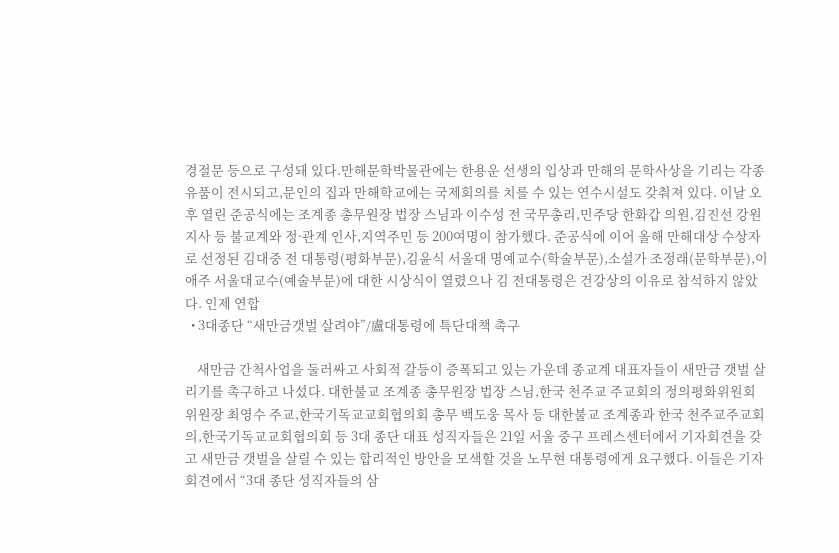경절문 등으로 구성돼 있다.만해문학박물관에는 한용운 선생의 입상과 만해의 문학사상을 기리는 각종 유품이 전시되고,문인의 집과 만해학교에는 국제회의를 치를 수 있는 연수시설도 갖춰져 있다. 이날 오후 열린 준공식에는 조계종 총무원장 법장 스님과 이수성 전 국무총리,민주당 한화갑 의원,김진선 강원지사 등 불교계와 정·관계 인사,지역주민 등 200여명이 참가했다. 준공식에 이어 올해 만해대상 수상자로 선정된 김대중 전 대통령(평화부문),김윤식 서울대 명예교수(학술부문),소설가 조정래(문학부문),이애주 서울대교수(예술부문)에 대한 시상식이 열렸으나 김 전대통령은 건강상의 이유로 참석하지 않았다. 인제 연합
  • 3대종단 “새만금갯벌 살려야”/盧대통령에 특단대책 촉구

    새만금 간척사업을 둘러싸고 사회적 갈등이 증폭되고 있는 가운데 종교계 대표자들이 새만금 갯벌 살리기를 촉구하고 나섰다. 대한불교 조계종 총무원장 법장 스님,한국 천주교 주교회의 정의평화위원회 위원장 최영수 주교,한국기독교교회협의회 총무 백도웅 목사 등 대한불교 조계종과 한국 천주교주교회의,한국기독교교회협의회 등 3대 종단 대표 성직자들은 21일 서울 중구 프레스센터에서 기자회견을 갖고 새만금 갯벌을 살릴 수 있는 합리적인 방안을 모색할 것을 노무현 대통령에게 요구했다. 이들은 기자회견에서 “3대 종단 성직자들의 삼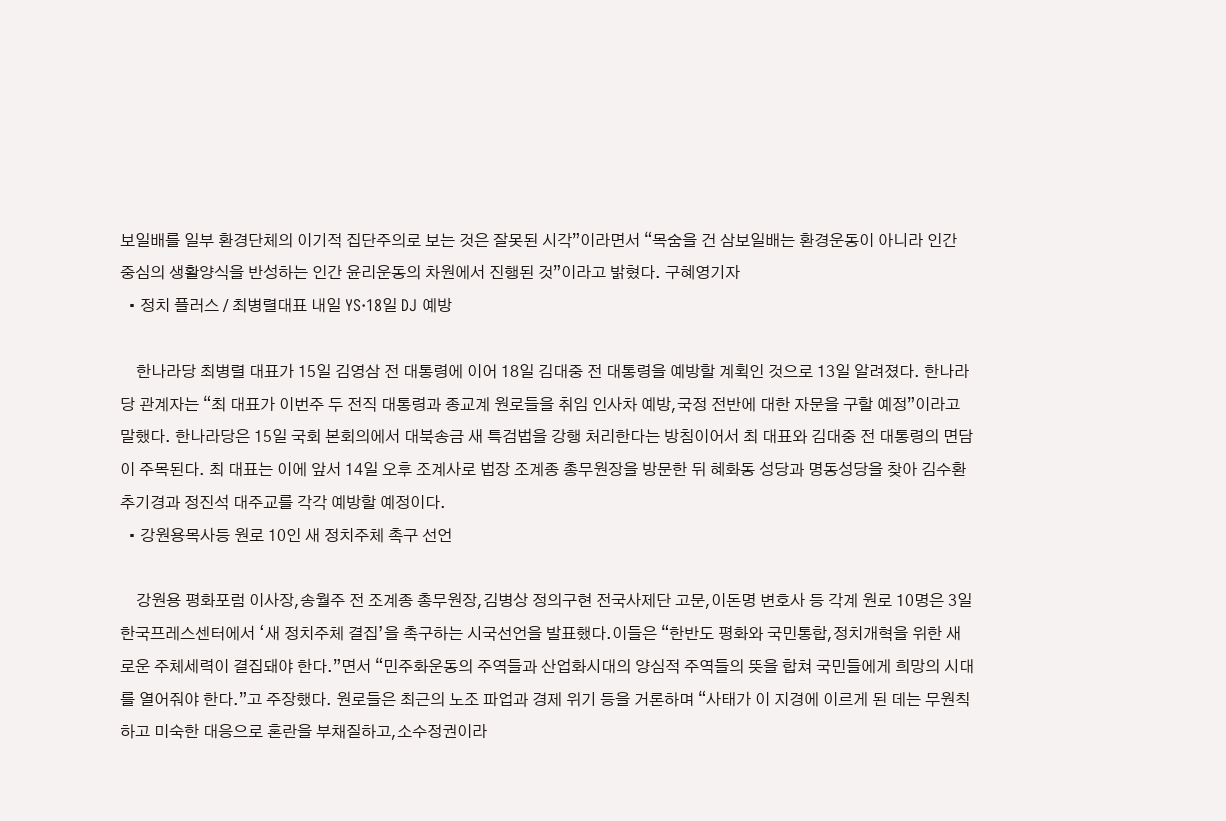보일배를 일부 환경단체의 이기적 집단주의로 보는 것은 잘못된 시각”이라면서 “목숨을 건 삼보일배는 환경운동이 아니라 인간 중심의 생활양식을 반성하는 인간 윤리운동의 차원에서 진행된 것”이라고 밝혔다. 구혜영기자
  • 정치 플러스 / 최병렬대표 내일 YS·18일 DJ 예방

    한나라당 최병렬 대표가 15일 김영삼 전 대통령에 이어 18일 김대중 전 대통령을 예방할 계획인 것으로 13일 알려졌다. 한나라당 관계자는 “최 대표가 이번주 두 전직 대통령과 종교계 원로들을 취임 인사차 예방,국정 전반에 대한 자문을 구할 예정”이라고 말했다. 한나라당은 15일 국회 본회의에서 대북송금 새 특검법을 강행 처리한다는 방침이어서 최 대표와 김대중 전 대통령의 면담이 주목된다. 최 대표는 이에 앞서 14일 오후 조계사로 법장 조계종 총무원장을 방문한 뒤 혜화동 성당과 명동성당을 찾아 김수환 추기경과 정진석 대주교를 각각 예방할 예정이다.
  • 강원용목사등 원로 10인 새 정치주체 촉구 선언

    강원용 평화포럼 이사장,송월주 전 조계종 총무원장,김병상 정의구현 전국사제단 고문,이돈명 변호사 등 각계 원로 10명은 3일 한국프레스센터에서 ‘새 정치주체 결집’을 촉구하는 시국선언을 발표했다.이들은 “한반도 평화와 국민통합,정치개혁을 위한 새로운 주체세력이 결집돼야 한다.”면서 “민주화운동의 주역들과 산업화시대의 양심적 주역들의 뜻을 합쳐 국민들에게 희망의 시대를 열어줘야 한다.”고 주장했다. 원로들은 최근의 노조 파업과 경제 위기 등을 거론하며 “사태가 이 지경에 이르게 된 데는 무원칙하고 미숙한 대응으로 혼란을 부채질하고,소수정권이라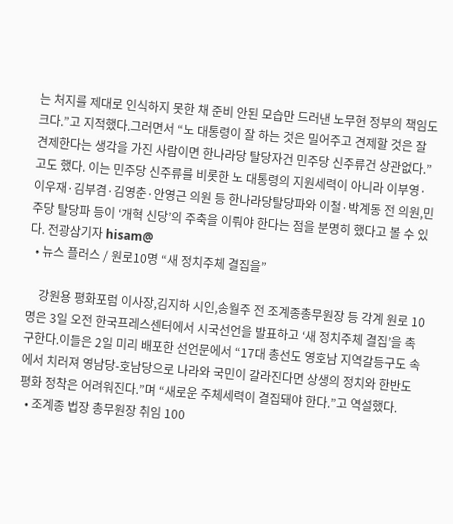는 처지를 제대로 인식하지 못한 채 준비 안된 모습만 드러낸 노무현 정부의 책임도 크다.”고 지적했다.그러면서 “노 대통령이 잘 하는 것은 밀어주고 견제할 것은 잘 견제한다는 생각을 가진 사람이면 한나라당 탈당자건 민주당 신주류건 상관없다.”고도 했다. 이는 민주당 신주류를 비롯한 노 대통령의 지원세력이 아니라 이부영·이우재·김부겸·김영춘·안영근 의원 등 한나라당탈당파와 이철·박계동 전 의원,민주당 탈당파 등이 ‘개혁 신당’의 주축을 이뤄야 한다는 점을 분명히 했다고 볼 수 있다. 전광삼기자 hisam@
  • 뉴스 플러스 / 원로10명 “새 정치주체 결집을”

    강원용 평화포럼 이사장,김지하 시인,송월주 전 조계종총무원장 등 각계 원로 10명은 3일 오전 한국프레스센터에서 시국선언을 발표하고 ‘새 정치주체 결집’을 촉구한다.이들은 2일 미리 배포한 선언문에서 “17대 총선도 영호남 지역갈등구도 속에서 치러져 영남당-호남당으로 나라와 국민이 갈라진다면 상생의 정치와 한반도 평화 정착은 어려워진다.”며 “새로운 주체세력이 결집돼야 한다.”고 역설했다.
  • 조계종 법장 총무원장 취임 100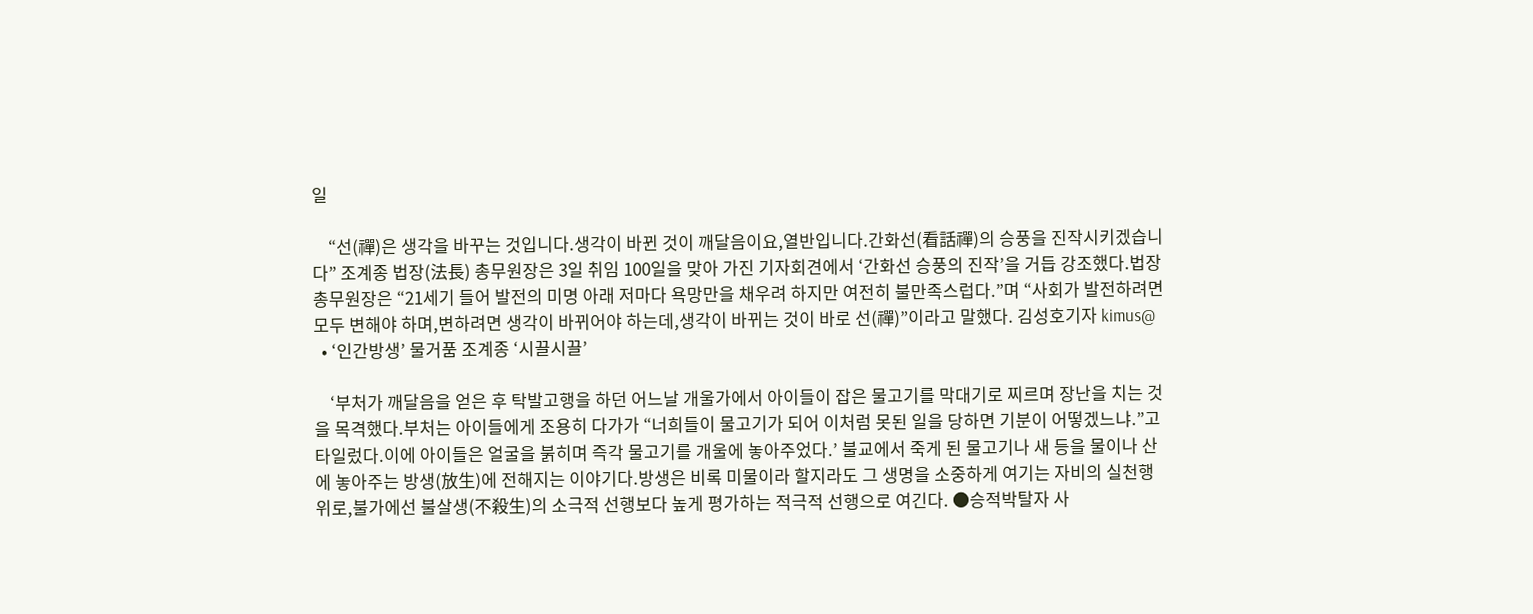일

    “선(禪)은 생각을 바꾸는 것입니다.생각이 바뀐 것이 깨달음이요,열반입니다.간화선(看話禪)의 승풍을 진작시키겠습니다” 조계종 법장(法長) 총무원장은 3일 취임 100일을 맞아 가진 기자회견에서 ‘간화선 승풍의 진작’을 거듭 강조했다.법장 총무원장은 “21세기 들어 발전의 미명 아래 저마다 욕망만을 채우려 하지만 여전히 불만족스럽다.”며 “사회가 발전하려면 모두 변해야 하며,변하려면 생각이 바뀌어야 하는데,생각이 바뀌는 것이 바로 선(禪)”이라고 말했다. 김성호기자 kimus@
  • ‘인간방생’ 물거품 조계종 ‘시끌시끌’

    ‘부처가 깨달음을 얻은 후 탁발고행을 하던 어느날 개울가에서 아이들이 잡은 물고기를 막대기로 찌르며 장난을 치는 것을 목격했다.부처는 아이들에게 조용히 다가가 “너희들이 물고기가 되어 이처럼 못된 일을 당하면 기분이 어떻겠느냐.”고 타일렀다.이에 아이들은 얼굴을 붉히며 즉각 물고기를 개울에 놓아주었다.’ 불교에서 죽게 된 물고기나 새 등을 물이나 산에 놓아주는 방생(放生)에 전해지는 이야기다.방생은 비록 미물이라 할지라도 그 생명을 소중하게 여기는 자비의 실천행위로,불가에선 불살생(不殺生)의 소극적 선행보다 높게 평가하는 적극적 선행으로 여긴다. ●승적박탈자 사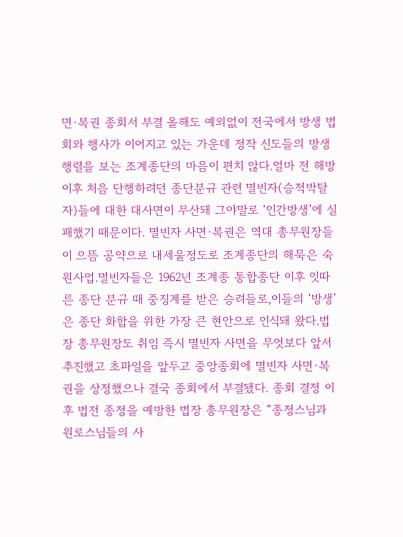면·복권 종회서 부결 올해도 예외없이 전국에서 방생 법회와 행사가 이어지고 있는 가운데 정작 신도들의 방생 행렬을 보는 조계종단의 마음이 편치 않다.얼마 전 해방 이후 처음 단행하려던 종단분규 관련 멸빈자(승적박탈자)들에 대한 대사면이 무산돼 그야말로 ‘인간방생’에 실패했기 때문이다. 멸빈자 사면·복권은 역대 총무원장들이 으뜸 공약으로 내세울정도로 조계종단의 해묵은 숙원사업.멸빈자들은 1962년 조계종 통합종단 이후 잇따른 종단 분규 때 중징계를 받은 승려들로,이들의 ‘방생’은 종단 화합을 위한 가장 큰 현안으로 인식돼 왔다.법장 총무원장도 취임 즉시 멸빈자 사면을 무엇보다 앞서 추진했고 초파일을 앞두고 중앙종회에 멸빈자 사면·복권을 상정했으나 결국 종회에서 부결됐다. 종회 결정 이후 법전 종정을 예방한 법장 총무원장은 “종정스님과 원로스님들의 사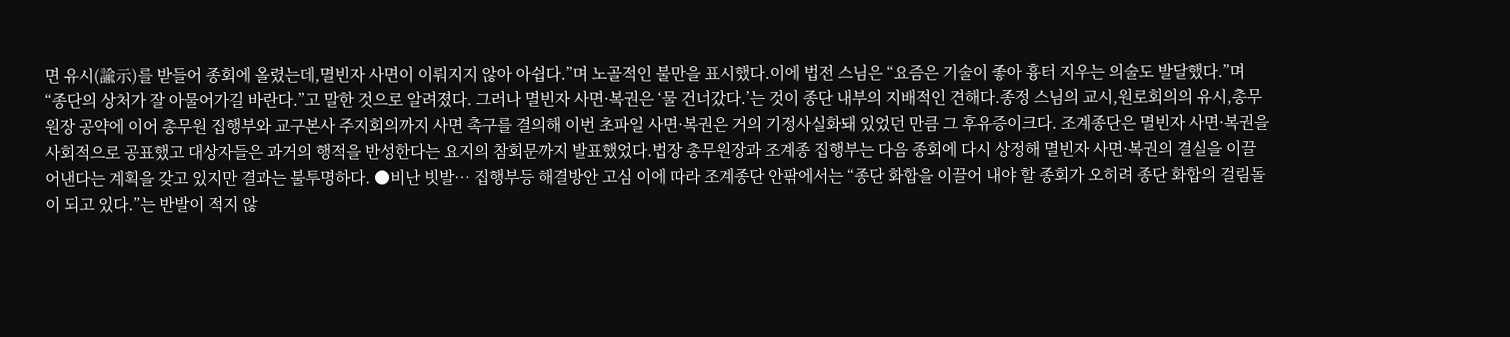면 유시(諭示)를 받들어 종회에 올렸는데,멸빈자 사면이 이뤄지지 않아 아쉽다.”며 노골적인 불만을 표시했다.이에 법전 스님은 “요즘은 기술이 좋아 흉터 지우는 의술도 발달했다.”며 “종단의 상처가 잘 아물어가길 바란다.”고 말한 것으로 알려졌다. 그러나 멸빈자 사면·복권은 ‘물 건너갔다.’는 것이 종단 내부의 지배적인 견해다.종정 스님의 교시,원로회의의 유시,총무원장 공약에 이어 총무원 집행부와 교구본사 주지회의까지 사면 촉구를 결의해 이번 초파일 사면·복권은 거의 기정사실화돼 있었던 만큼 그 후유증이크다. 조계종단은 멸빈자 사면·복권을 사회적으로 공표했고 대상자들은 과거의 행적을 반성한다는 요지의 참회문까지 발표했었다.법장 총무원장과 조계종 집행부는 다음 종회에 다시 상정해 멸빈자 사면·복권의 결실을 이끌어낸다는 계획을 갖고 있지만 결과는 불투명하다. ●비난 빗발… 집행부등 해결방안 고심 이에 따라 조계종단 안팎에서는 “종단 화합을 이끌어 내야 할 종회가 오히려 종단 화합의 걸림돌이 되고 있다.”는 반발이 적지 않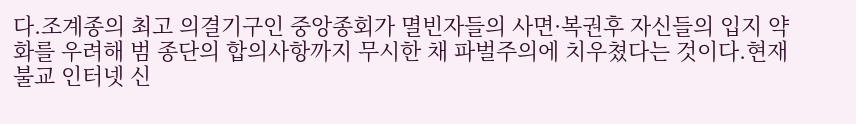다.조계종의 최고 의결기구인 중앙종회가 멸빈자들의 사면·복권후 자신들의 입지 약화를 우려해 범 종단의 합의사항까지 무시한 채 파벌주의에 치우쳤다는 것이다.현재 불교 인터넷 신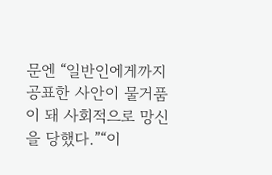문엔 “일반인에게까지 공표한 사안이 물거품이 돼 사회적으로 망신을 당했다.”“이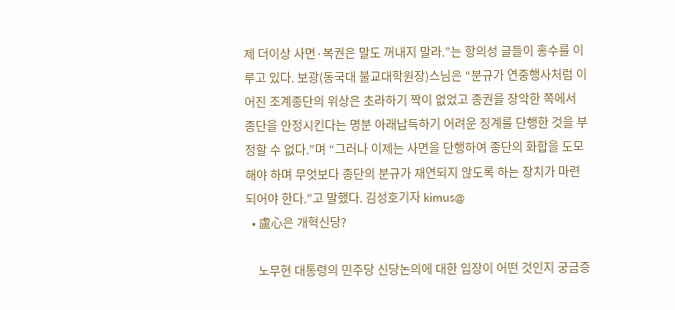제 더이상 사면·복권은 말도 꺼내지 말라.”는 항의성 글들이 홍수를 이루고 있다. 보광(동국대 불교대학원장)스님은 “분규가 연중행사처럼 이어진 조계종단의 위상은 초라하기 짝이 없었고 종권을 장악한 쪽에서 종단을 안정시킨다는 명분 아래납득하기 어려운 징계를 단행한 것을 부정할 수 없다.”며 “그러나 이제는 사면을 단행하여 종단의 화합을 도모해야 하며 무엇보다 종단의 분규가 재연되지 않도록 하는 장치가 마련되어야 한다.”고 말했다. 김성호기자 kimus@
  • 盧心은 개혁신당?

    노무현 대통령의 민주당 신당논의에 대한 입장이 어떤 것인지 궁금증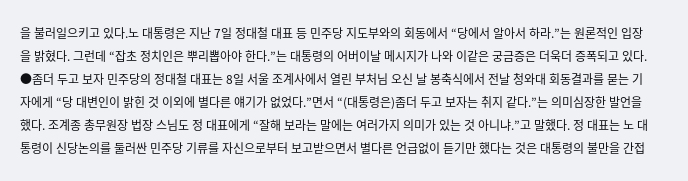을 불러일으키고 있다.노 대통령은 지난 7일 정대철 대표 등 민주당 지도부와의 회동에서 “당에서 알아서 하라.”는 원론적인 입장을 밝혔다. 그런데 “잡초 정치인은 뿌리뽑아야 한다.”는 대통령의 어버이날 메시지가 나와 이같은 궁금증은 더욱더 증폭되고 있다. ●좀더 두고 보자 민주당의 정대철 대표는 8일 서울 조계사에서 열린 부처님 오신 날 봉축식에서 전날 청와대 회동결과를 묻는 기자에게 “당 대변인이 밝힌 것 이외에 별다른 얘기가 없었다.”면서 “(대통령은)좀더 두고 보자는 취지 같다.”는 의미심장한 발언을 했다. 조계종 총무원장 법장 스님도 정 대표에게 “잘해 보라는 말에는 여러가지 의미가 있는 것 아니냐.”고 말했다. 정 대표는 노 대통령이 신당논의를 둘러싼 민주당 기류를 자신으로부터 보고받으면서 별다른 언급없이 듣기만 했다는 것은 대통령의 불만을 간접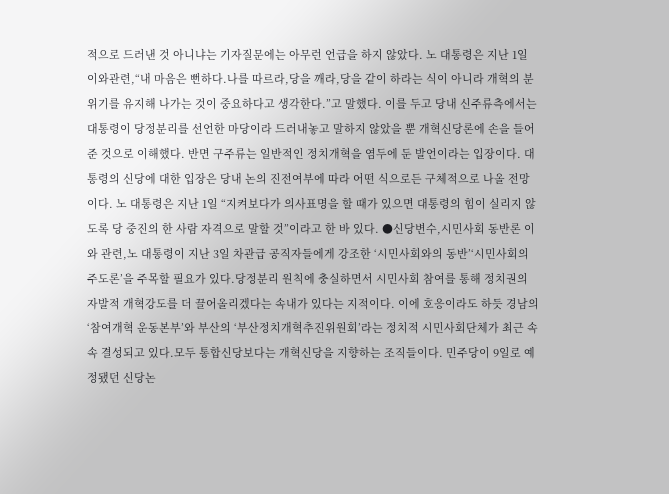적으로 드러낸 것 아니냐는 기자질문에는 아무런 언급을 하지 않았다. 노 대통령은 지난 1일 이와관련,“내 마음은 뻔하다.나를 따르라,당을 깨라,당을 같이 하라는 식이 아니라 개혁의 분위기를 유지해 나가는 것이 중요하다고 생각한다.”고 말했다. 이를 두고 당내 신주류측에서는 대통령이 당정분리를 선언한 마당이라 드러내놓고 말하지 않았을 뿐 개혁신당론에 손을 들어준 것으로 이해했다. 반면 구주류는 일반적인 정치개혁을 염두에 둔 발언이라는 입장이다. 대통령의 신당에 대한 입장은 당내 논의 진전여부에 따라 어떤 식으로든 구체적으로 나올 전망이다. 노 대통령은 지난 1일 “지켜보다가 의사표명을 할 때가 있으면 대통령의 힘이 실리지 않도록 당 중진의 한 사람 자격으로 말할 것”이라고 한 바 있다. ●신당변수,시민사회 동반론 이와 관련,노 대통령이 지난 3일 차관급 공직자들에게 강조한 ‘시민사회와의 동반’‘시민사회의 주도론’을 주목할 필요가 있다.당정분리 원칙에 충실하면서 시민사회 참여를 통해 정치권의 자발적 개혁강도를 더 끌어올리겠다는 속내가 있다는 지적이다. 이에 호응이라도 하듯 경남의 ‘참여개혁 운동본부’와 부산의 ‘부산정치개혁추진위원회’라는 정치적 시민사회단체가 최근 속속 결성되고 있다.모두 통합신당보다는 개혁신당을 지향하는 조직들이다. 민주당이 9일로 예정됐던 신당논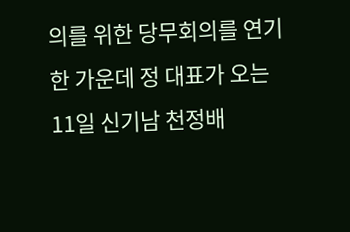의를 위한 당무회의를 연기한 가운데 정 대표가 오는 11일 신기남 천정배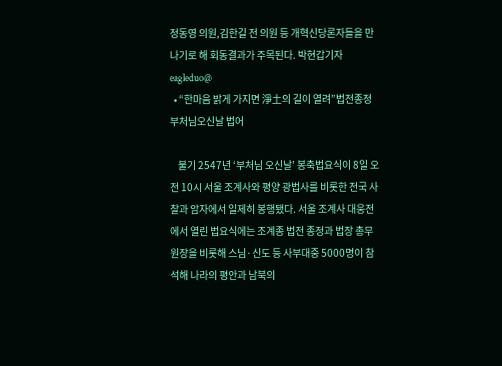정동영 의원,김한길 전 의원 등 개혁신당론자들을 만나기로 해 회동결과가 주목된다. 박현갑기자 eagleduo@
  • “한마음 밝게 가지면 淨土의 길이 열려”법전종정 부처님오신날 법어

    불기 2547년 ‘부처님 오신날’ 봉축법요식이 8일 오전 10시 서울 조계사와 평양 광법사를 비롯한 전국 사찰과 암자에서 일제히 봉행됐다. 서울 조계사 대웅전에서 열린 법요식에는 조계종 법전 종정과 법장 총무원장을 비롯해 스님·신도 등 사부대중 5000명이 참석해 나라의 평안과 남북의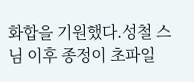화합을 기원했다.성철 스님 이후 종정이 초파일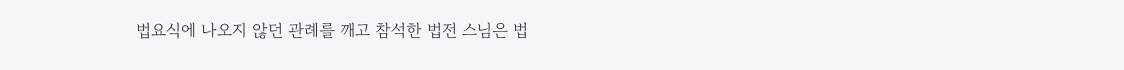법요식에 나오지 않던 관례를 깨고 참석한 법전 스님은 법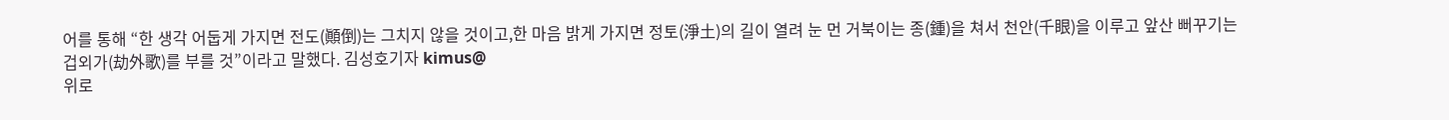어를 통해 “한 생각 어둡게 가지면 전도(顚倒)는 그치지 않을 것이고,한 마음 밝게 가지면 정토(淨土)의 길이 열려 눈 먼 거북이는 종(鍾)을 쳐서 천안(千眼)을 이루고 앞산 뻐꾸기는 겁외가(劫外歌)를 부를 것”이라고 말했다. 김성호기자 kimus@
위로